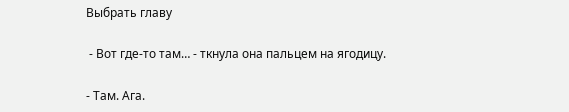Выбрать главу

 - Вот где-то там… - ткнула она пальцем на ягодицу.

- Там. Ага.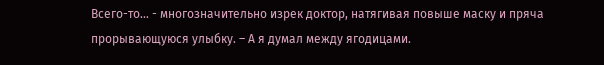Всего-то… - многозначительно изрек доктор, натягивая повыше маску и пряча прорывающуюся улыбку. – А я думал между ягодицами.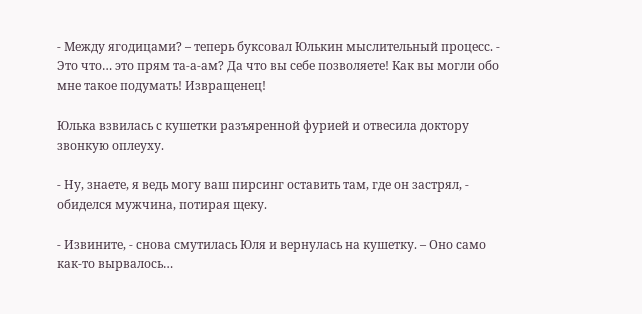- Между ягодицами? – теперь буксовал Юлькин мыслительный процесс. -  Это что… это прям та-а-ам? Да что вы себе позволяете! Как вы могли обо мне такое подумать! Извращенец!

Юлька взвилась с кушетки разъяренной фурией и отвесила доктору звонкую оплеуху.

- Ну, знаете, я ведь могу ваш пирсинг оставить там, где он застрял, - обиделся мужчина, потирая щеку.

- Извините, - снова смутилась Юля и вернулась на кушетку. – Оно само как-то вырвалось…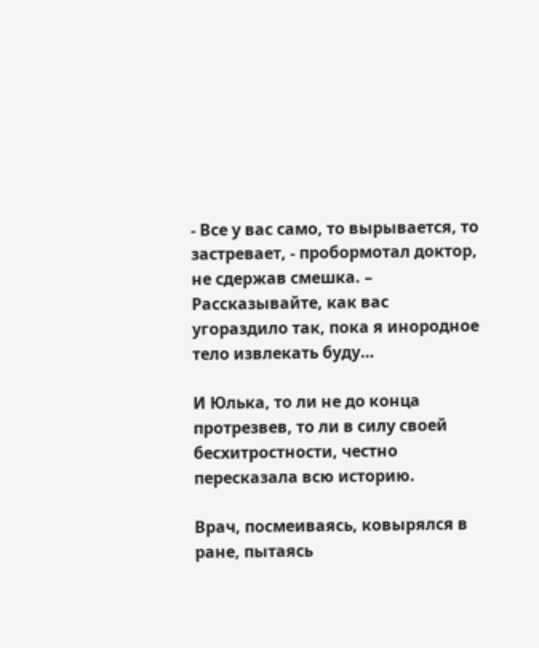- Все у вас само, то вырывается, то застревает, - пробормотал доктор, не сдержав смешка. – Рассказывайте, как вас угораздило так, пока я инородное тело извлекать буду…

И Юлька, то ли не до конца протрезвев, то ли в силу своей бесхитростности, честно пересказала всю историю.

Врач, посмеиваясь, ковырялся в ране, пытаясь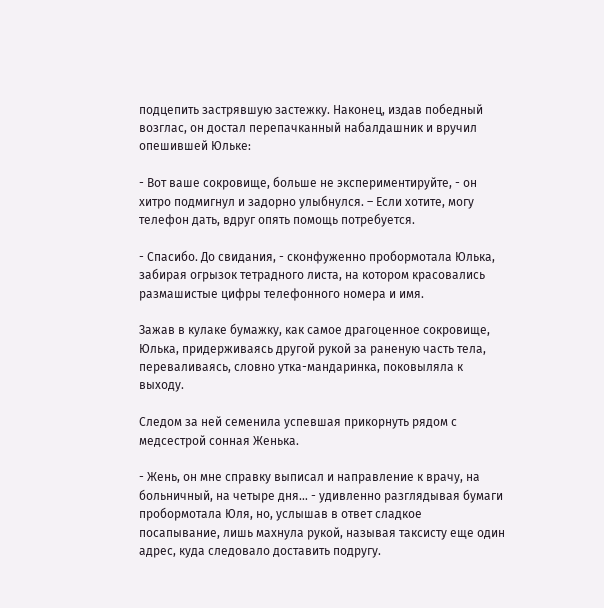подцепить застрявшую застежку. Наконец, издав победный возглас, он достал перепачканный набалдашник и вручил опешившей Юльке:

- Вот ваше сокровище, больше не экспериментируйте, - он хитро подмигнул и задорно улыбнулся. – Если хотите, могу телефон дать, вдруг опять помощь потребуется.

- Спасибо. До свидания, - сконфуженно пробормотала Юлька, забирая огрызок тетрадного листа, на котором красовались размашистые цифры телефонного номера и имя.

Зажав в кулаке бумажку, как самое драгоценное сокровище, Юлька, придерживаясь другой рукой за раненую часть тела, переваливаясь, словно утка-мандаринка, поковыляла к выходу.

Следом за ней семенила успевшая прикорнуть рядом с медсестрой сонная Женька.

- Жень, он мне справку выписал и направление к врачу, на больничный, на четыре дня… - удивленно разглядывая бумаги пробормотала Юля, но, услышав в ответ сладкое посапывание, лишь махнула рукой, называя таксисту еще один адрес, куда следовало доставить подругу.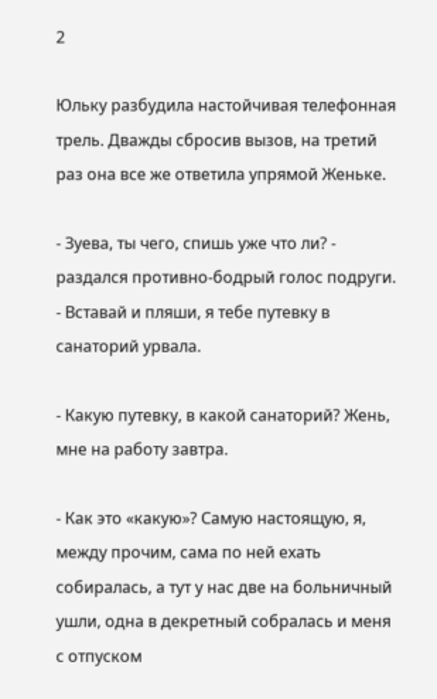2

Юльку разбудила настойчивая телефонная трель. Дважды сбросив вызов, на третий раз она все же ответила упрямой Женьке.

- Зуева, ты чего, спишь уже что ли? - раздался противно-бодрый голос подруги. - Вставай и пляши, я тебе путевку в санаторий урвала.

- Какую путевку, в какой санаторий? Жень, мне на работу завтра.

- Как это «какую»? Самую настоящую, я, между прочим, сама по ней ехать собиралась, а тут у нас две на больничный ушли, одна в декретный собралась и меня с отпуском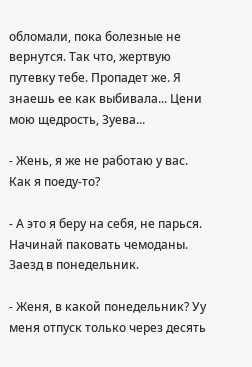обломали, пока болезные не вернутся. Так что, жертвую путевку тебе. Пропадет же. Я знаешь ее как выбивала... Цени мою щедрость, Зуева...

- Жень, я же не работаю у вас. Как я поеду-то?

- А это я беру на себя, не парься. Начинай паковать чемоданы. Заезд в понедельник.

- Женя, в какой понедельник? Уу меня отпуск только через десять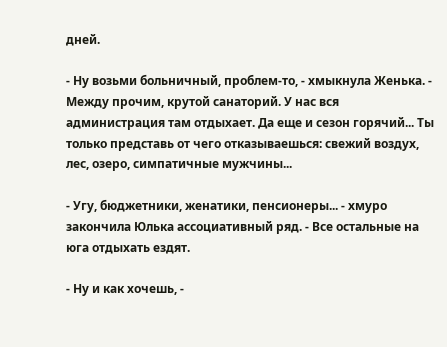дней.

- Ну возьми больничный, проблем-то, - хмыкнула Женька. - Между прочим, крутой санаторий. У нас вся администрация там отдыхает. Да еще и сезон горячий... Ты только представь от чего отказываешься: свежий воздух, лес, озеро, симпатичные мужчины...

- Угу, бюджетники, женатики, пенсионеры... - хмуро закончила Юлька ассоциативный ряд. - Все остальные на юга отдыхать ездят.

- Ну и как хочешь, -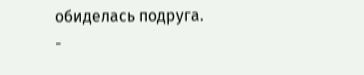обиделась подруга. -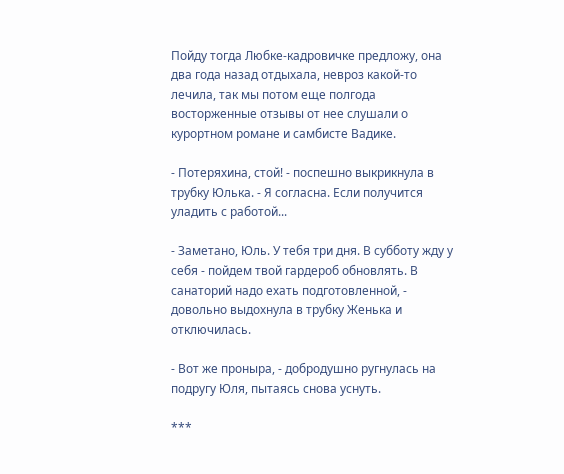Пойду тогда Любке-кадровичке предложу, она два года назад отдыхала, невроз какой-то лечила, так мы потом еще полгода восторженные отзывы от нее слушали о курортном романе и самбисте Вадике.

- Потеряхина, стой! - поспешно выкрикнула в трубку Юлька. - Я согласна. Если получится уладить с работой...

- Заметано, Юль. У тебя три дня. В субботу жду у себя - пойдем твой гардероб обновлять. В санаторий надо ехать подготовленной, - довольно выдохнула в трубку Женька и отключилась.

- Вот же проныра, - добродушно ругнулась на подругу Юля, пытаясь снова уснуть.

***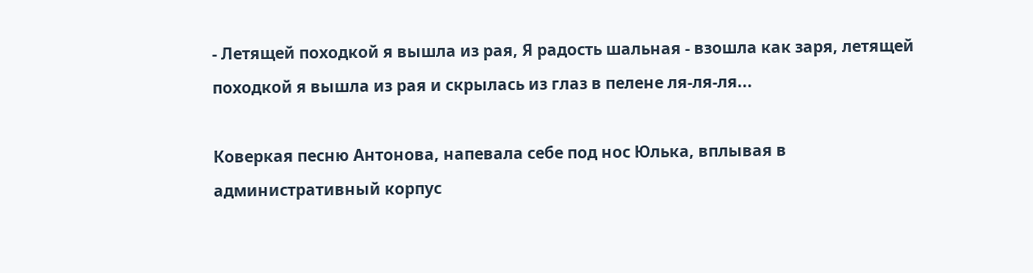- Летящей походкой я вышла из рая, Я радость шальная - взошла как заря, летящей походкой я вышла из рая и скрылась из глаз в пелене ля-ля-ля...

Коверкая песню Антонова, напевала себе под нос Юлька, вплывая в административный корпус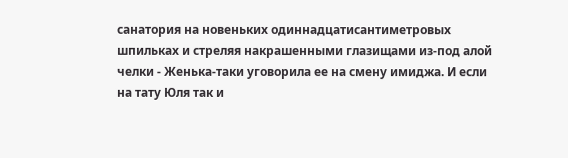санатория на новеньких одиннадцатисантиметровых шпильках и стреляя накрашенными глазищами из-под алой челки - Женька-таки уговорила ее на смену имиджа. И если на тату Юля так и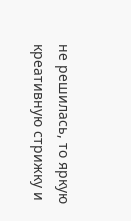не решилась, то яркую креативную стрижку и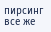пирсинг все же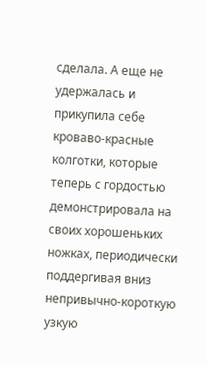сделала. А еще не удержалась и прикупила себе кроваво-красные колготки, которые теперь с гордостью демонстрировала на своих хорошеньких ножках, периодически поддергивая вниз непривычно-короткую узкую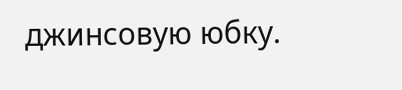джинсовую юбку.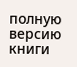полную версию книги